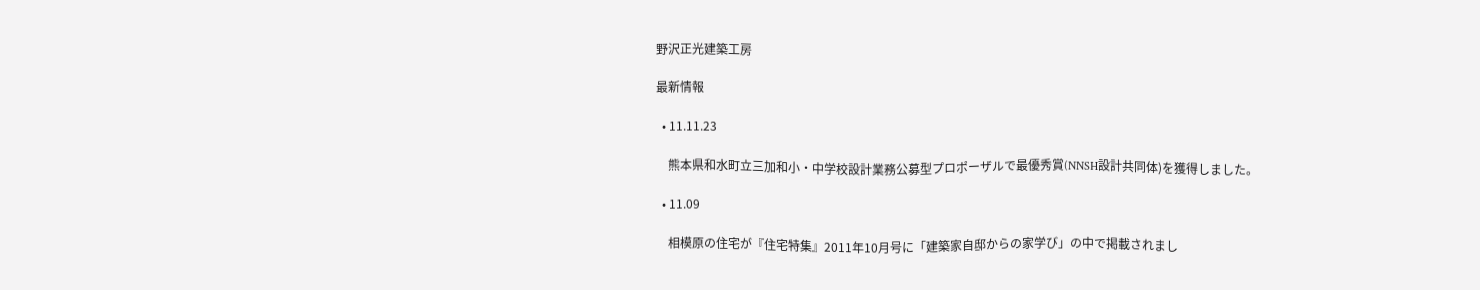野沢正光建築工房

最新情報

  • 11.11.23

    熊本県和水町立三加和小・中学校設計業務公募型プロポーザルで最優秀賞(NNSH設計共同体)を獲得しました。

  • 11.09

    相模原の住宅が『住宅特集』2011年10月号に「建築家自邸からの家学び」の中で掲載されまし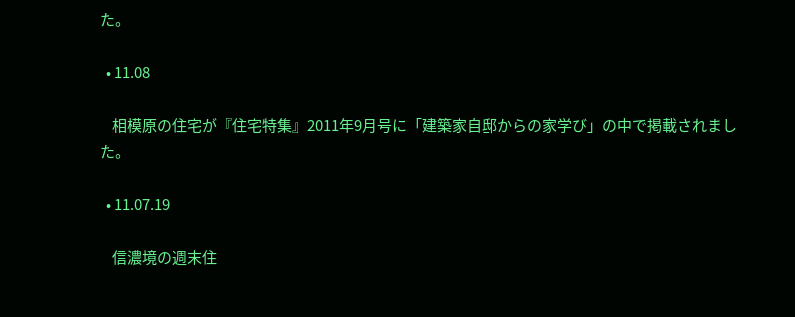た。

  • 11.08

    相模原の住宅が『住宅特集』2011年9月号に「建築家自邸からの家学び」の中で掲載されました。

  • 11.07.19

    信濃境の週末住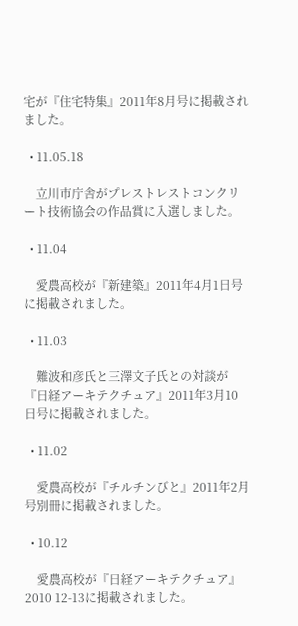宅が『住宅特集』2011年8月号に掲載されました。

  • 11.05.18

    立川市庁舎がプレストレストコンクリート技術協会の作品賞に入選しました。

  • 11.04

    愛農高校が『新建築』2011年4月1日号に掲載されました。

  • 11.03

    難波和彦氏と三澤文子氏との対談が『日経アーキテクチュア』2011年3月10日号に掲載されました。

  • 11.02

    愛農高校が『チルチンびと』2011年2月号別冊に掲載されました。

  • 10.12

    愛農高校が『日経アーキテクチュア』2010 12-13に掲載されました。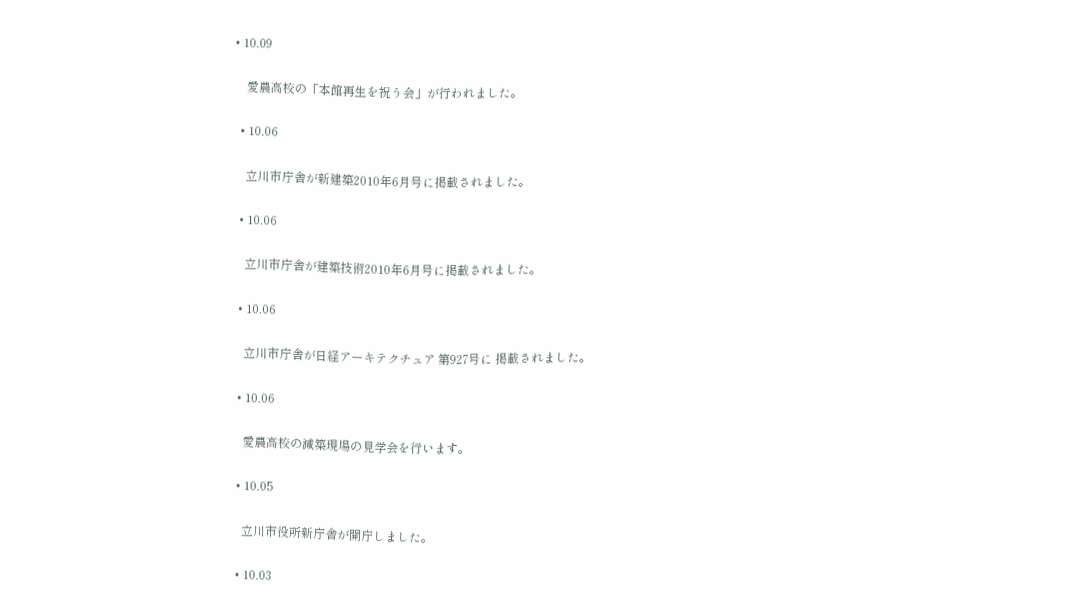• 10.09

    愛農高校の「本館再生を祝う会」が行われました。

  • 10.06

    立川市庁舎が新建築2010年6月号に掲載されました。

  • 10.06

    立川市庁舎が建築技術2010年6月号に掲載されました。

  • 10.06

    立川市庁舎が日経アーキテクチュア 第927号に 掲載されました。

  • 10.06

    愛農高校の減築現場の見学会を行います。

  • 10.05

    立川市役所新庁舎が開庁しました。

  • 10.03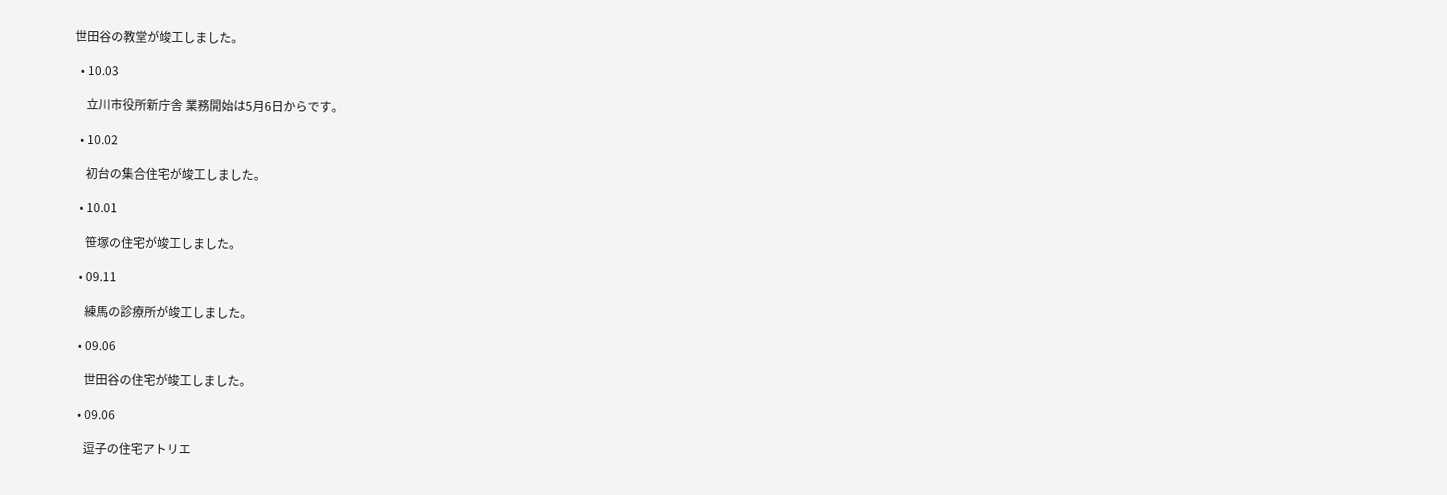世田谷の教堂が竣工しました。

  • 10.03

    立川市役所新庁舎 業務開始は5月6日からです。

  • 10.02

    初台の集合住宅が竣工しました。

  • 10.01

    笹塚の住宅が竣工しました。

  • 09.11

    練馬の診療所が竣工しました。

  • 09.06

    世田谷の住宅が竣工しました。

  • 09.06

    逗子の住宅アトリエ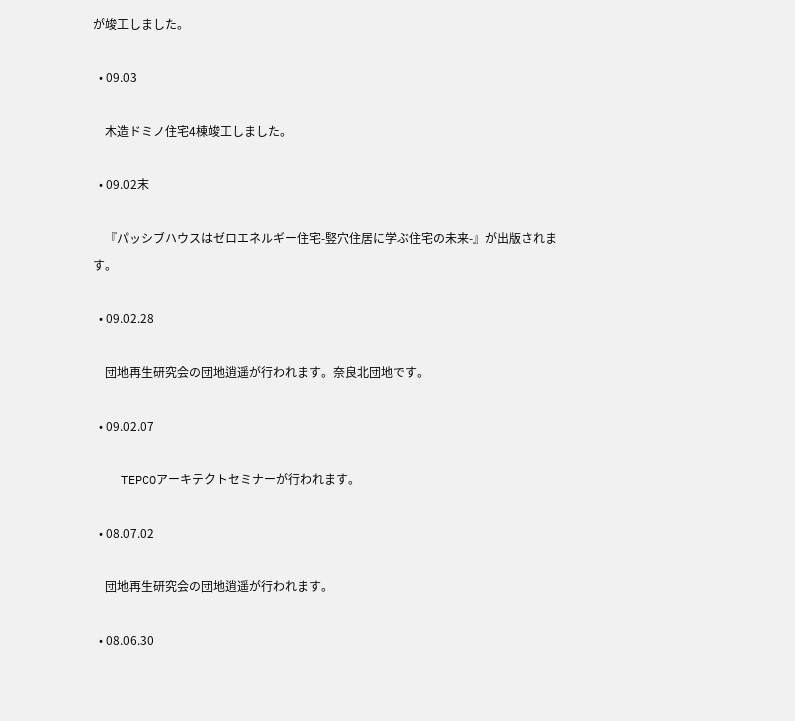が竣工しました。

  • 09.03

    木造ドミノ住宅4棟竣工しました。

  • 09.02末

    『パッシブハウスはゼロエネルギー住宅-竪穴住居に学ぶ住宅の未来-』が出版されます。

  • 09.02.28

    団地再生研究会の団地逍遥が行われます。奈良北団地です。

  • 09.02.07

    TEPCOアーキテクトセミナーが行われます。

  • 08.07.02

    団地再生研究会の団地逍遥が行われます。

  • 08.06.30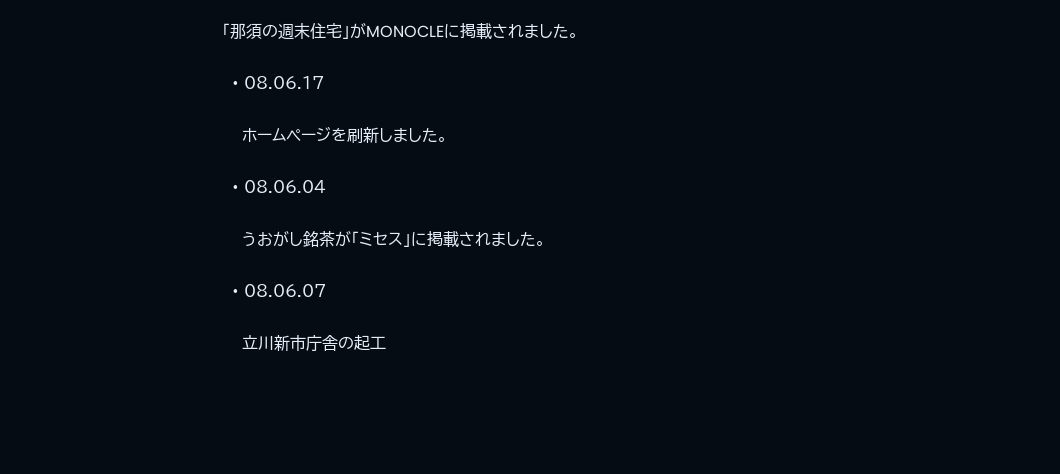「那須の週末住宅」がMONOCLEに掲載されました。

  • 08.06.17

    ホームページを刷新しました。

  • 08.06.04

    うおがし銘茶が「ミセス」に掲載されました。

  • 08.06.07

    立川新市庁舎の起工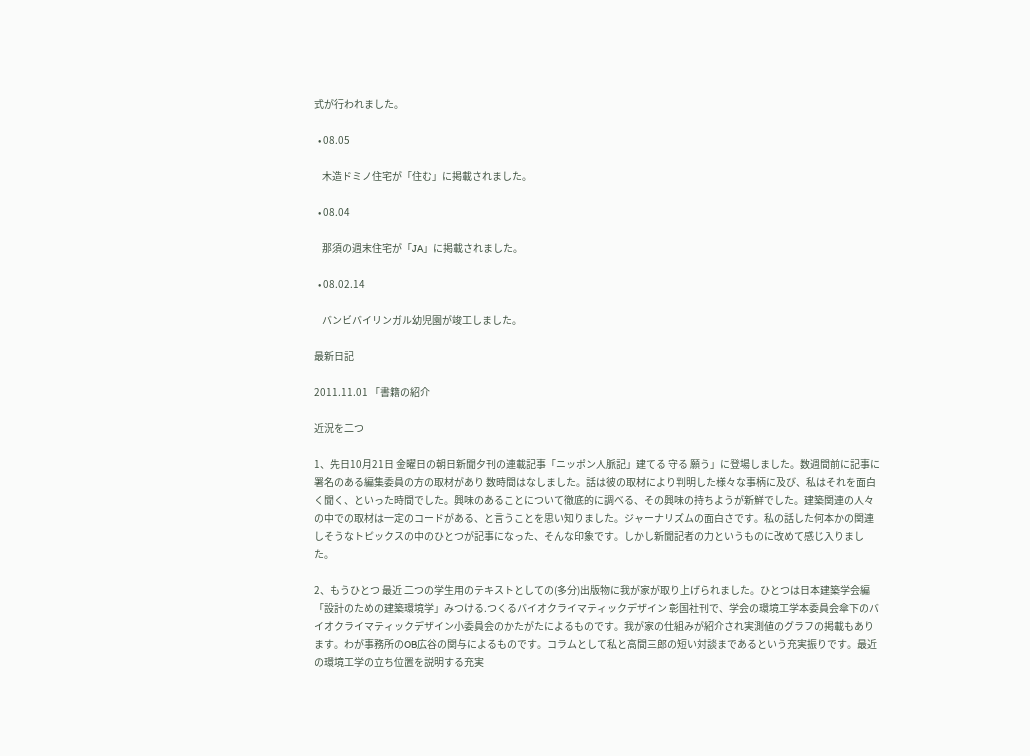式が行われました。

  • 08.05

    木造ドミノ住宅が「住む」に掲載されました。

  • 08.04

    那須の週末住宅が「JA」に掲載されました。

  • 08.02.14

    バンビバイリンガル幼児園が竣工しました。

最新日記

2011.11.01 「書籍の紹介

近況を二つ

1、先日10月21日 金曜日の朝日新聞夕刊の連載記事「ニッポン人脈記」建てる 守る 願う」に登場しました。数週間前に記事に署名のある編集委員の方の取材があり 数時間はなしました。話は彼の取材により判明した様々な事柄に及び、私はそれを面白く聞く、といった時間でした。興味のあることについて徹底的に調べる、その興味の持ちようが新鮮でした。建築関連の人々の中での取材は一定のコードがある、と言うことを思い知りました。ジャーナリズムの面白さです。私の話した何本かの関連しそうなトピックスの中のひとつが記事になった、そんな印象です。しかし新聞記者の力というものに改めて感じ入りました。

2、もうひとつ 最近 二つの学生用のテキストとしての(多分)出版物に我が家が取り上げられました。ひとつは日本建築学会編 「設計のための建築環境学」みつける.つくるバイオクライマティックデザイン 彰国社刊で、学会の環境工学本委員会傘下のバイオクライマティックデザイン小委員会のかたがたによるものです。我が家の仕組みが紹介され実測値のグラフの掲載もあります。わが事務所のOB広谷の関与によるものです。コラムとして私と高間三郎の短い対談まであるという充実振りです。最近の環境工学の立ち位置を説明する充実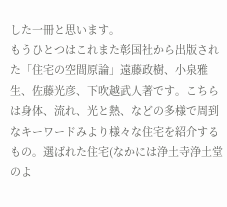した一冊と思います。
もうひとつはこれまた彰国社から出版された「住宅の空間原論」遠藤政樹、小泉雅生、佐藤光彦、下吹越武人著です。こちらは身体、流れ、光と熱、などの多様で周到なキーワードみより様々な住宅を紹介するもの。選ばれた住宅(なかには浄土寺浄土堂のよ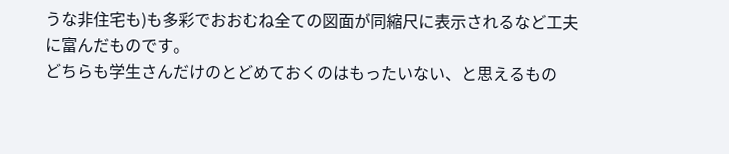うな非住宅も)も多彩でおおむね全ての図面が同縮尺に表示されるなど工夫に富んだものです。
どちらも学生さんだけのとどめておくのはもったいない、と思えるもの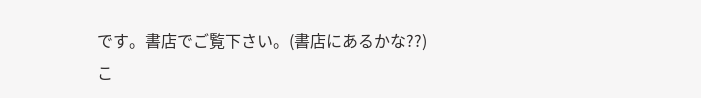です。書店でご覧下さい。(書店にあるかな??)
こ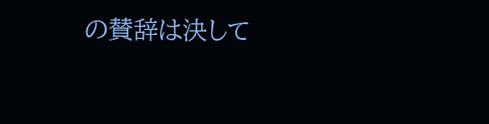の賛辞は決して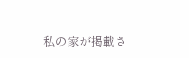私の家が掲載さ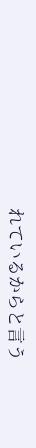れているからと言う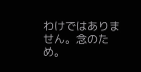わけではありません。念のため。